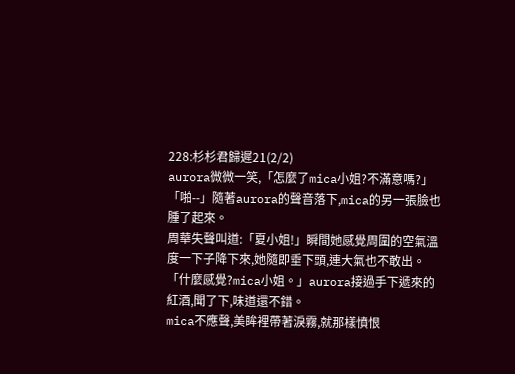228:杉杉君歸遲21(2/2)
aurora微微一笑,「怎麼了mica小姐?不滿意嗎?」
「啪--」隨著aurora的聲音落下,mica的另一張臉也腫了起來。
周華失聲叫道:「夏小姐!」瞬間她感覺周圍的空氣溫度一下子降下來,她隨即垂下頭,連大氣也不敢出。
「什麼感覺?mica小姐。」aurora接過手下遞來的紅酒,聞了下,味道還不錯。
mica不應聲,美眸裡帶著淚霧,就那樣憤恨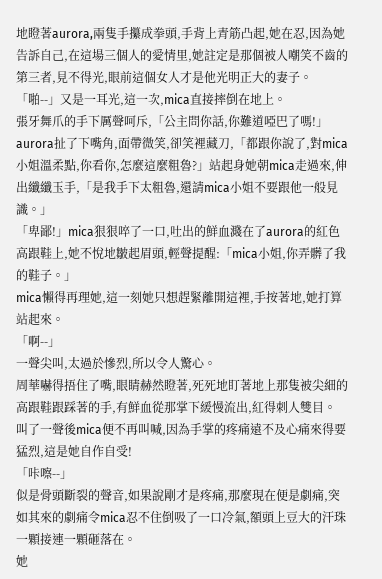地瞪著aurora,兩隻手攥成拳頭,手背上青筋凸起,她在忍,因為她告訴自己,在這場三個人的愛情里,她註定是那個被人嘲笑不齒的第三者,見不得光,眼前這個女人才是他光明正大的妻子。
「啪--」又是一耳光,這一次,mica直接摔倒在地上。
張牙舞爪的手下厲聲呵斥,「公主問你話,你難道啞巴了嗎!」
aurora扯了下嘴角,面帶微笑,卻笑裡藏刀,「都跟你說了,對mica小姐溫柔點,你看你,怎麼這麼粗魯?」站起身她朝mica走過來,伸出纖纖玉手,「是我手下太粗魯,還請mica小姐不要跟他一般見識。」
「卑鄙!」mica狠狠啐了一口,吐出的鮮血濺在了aurora的紅色高跟鞋上,她不悅地皺起眉頭,輕聲提醒:「mica小姐,你弄髒了我的鞋子。」
mica懶得再理她,這一刻她只想趕緊離開這裡,手按著地,她打算站起來。
「啊--」
一聲尖叫,太過於慘烈,所以令人驚心。
周華嚇得捂住了嘴,眼睛赫然瞪著,死死地盯著地上那隻被尖細的高跟鞋跟踩著的手,有鮮血從那掌下緩慢流出,紅得刺人雙目。
叫了一聲後mica便不再叫喊,因為手掌的疼痛遠不及心痛來得要猛烈,這是她自作自受!
「咔嚓--」
似是骨頭斷裂的聲音,如果說剛才是疼痛,那麼現在便是劇痛,突如其來的劇痛令mica忍不住倒吸了一口冷氣,額頭上豆大的汗珠一顆接連一顆砸落在。
她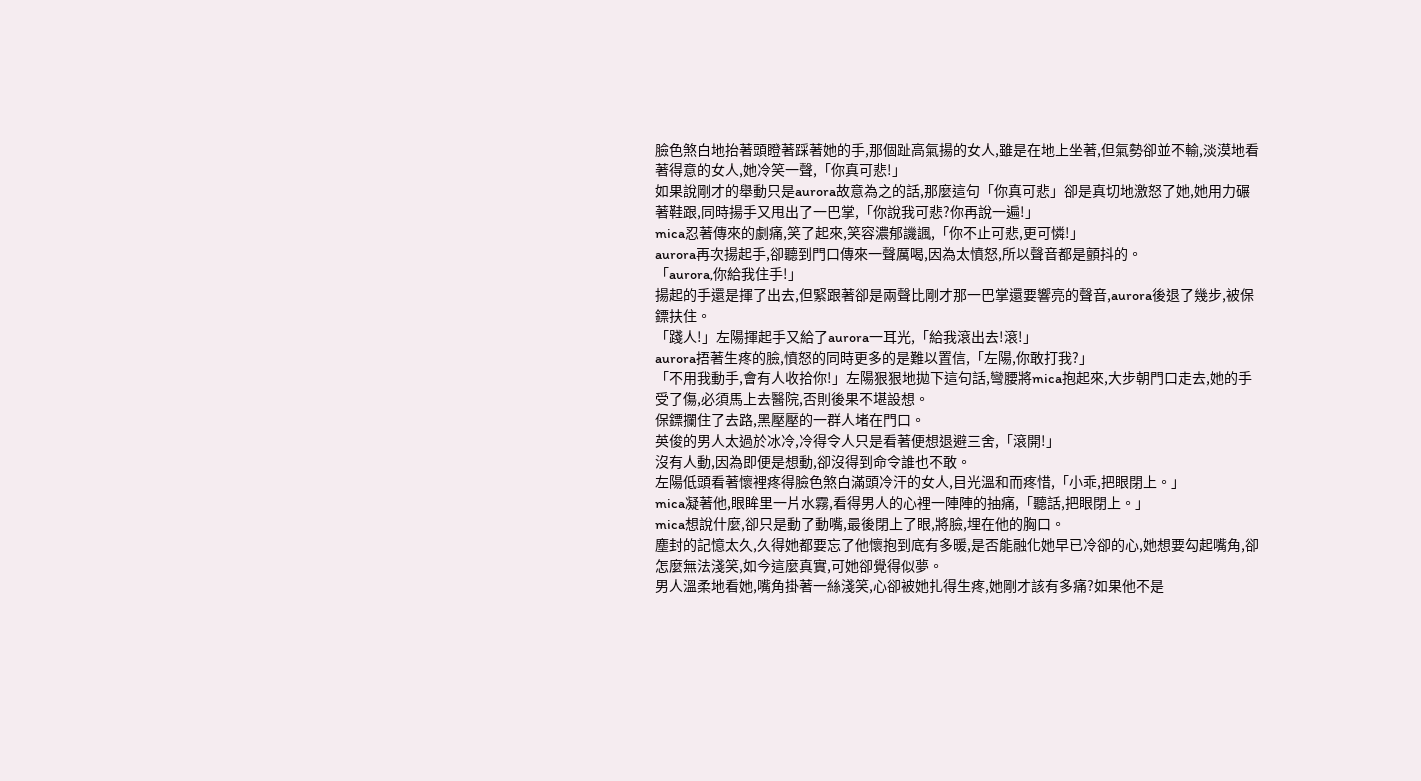臉色煞白地抬著頭瞪著踩著她的手,那個趾高氣揚的女人,雖是在地上坐著,但氣勢卻並不輸,淡漠地看著得意的女人,她冷笑一聲,「你真可悲!」
如果說剛才的舉動只是aurora故意為之的話,那麼這句「你真可悲」卻是真切地激怒了她,她用力碾著鞋跟,同時揚手又甩出了一巴掌,「你說我可悲?你再說一遍!」
mica忍著傳來的劇痛,笑了起來,笑容濃郁譏諷,「你不止可悲,更可憐!」
aurora再次揚起手,卻聽到門口傳來一聲厲喝,因為太憤怒,所以聲音都是顫抖的。
「aurora,你給我住手!」
揚起的手還是揮了出去,但緊跟著卻是兩聲比剛才那一巴掌還要響亮的聲音,aurora後退了幾步,被保鏢扶住。
「踐人!」左陽揮起手又給了aurora一耳光,「給我滾出去!滾!」
aurora捂著生疼的臉,憤怒的同時更多的是難以置信,「左陽,你敢打我?」
「不用我動手,會有人收拾你!」左陽狠狠地拋下這句話,彎腰將mica抱起來,大步朝門口走去,她的手受了傷,必須馬上去醫院,否則後果不堪設想。
保鏢攔住了去路,黑壓壓的一群人堵在門口。
英俊的男人太過於冰冷,冷得令人只是看著便想退避三舍,「滾開!」
沒有人動,因為即便是想動,卻沒得到命令誰也不敢。
左陽低頭看著懷裡疼得臉色煞白滿頭冷汗的女人,目光溫和而疼惜,「小乖,把眼閉上。」
mica凝著他,眼眸里一片水霧,看得男人的心裡一陣陣的抽痛,「聽話,把眼閉上。」
mica想說什麼,卻只是動了動嘴,最後閉上了眼,將臉,埋在他的胸口。
塵封的記憶太久,久得她都要忘了他懷抱到底有多暖,是否能融化她早已冷卻的心,她想要勾起嘴角,卻怎麼無法淺笑,如今這麼真實,可她卻覺得似夢。
男人溫柔地看她,嘴角掛著一絲淺笑,心卻被她扎得生疼,她剛才該有多痛?如果他不是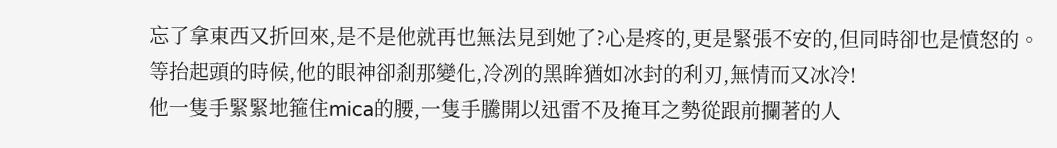忘了拿東西又折回來,是不是他就再也無法見到她了?心是疼的,更是緊張不安的,但同時卻也是憤怒的。
等抬起頭的時候,他的眼神卻剎那變化,冷冽的黑眸猶如冰封的利刃,無情而又冰冷!
他一隻手緊緊地箍住mica的腰,一隻手騰開以迅雷不及掩耳之勢從跟前攔著的人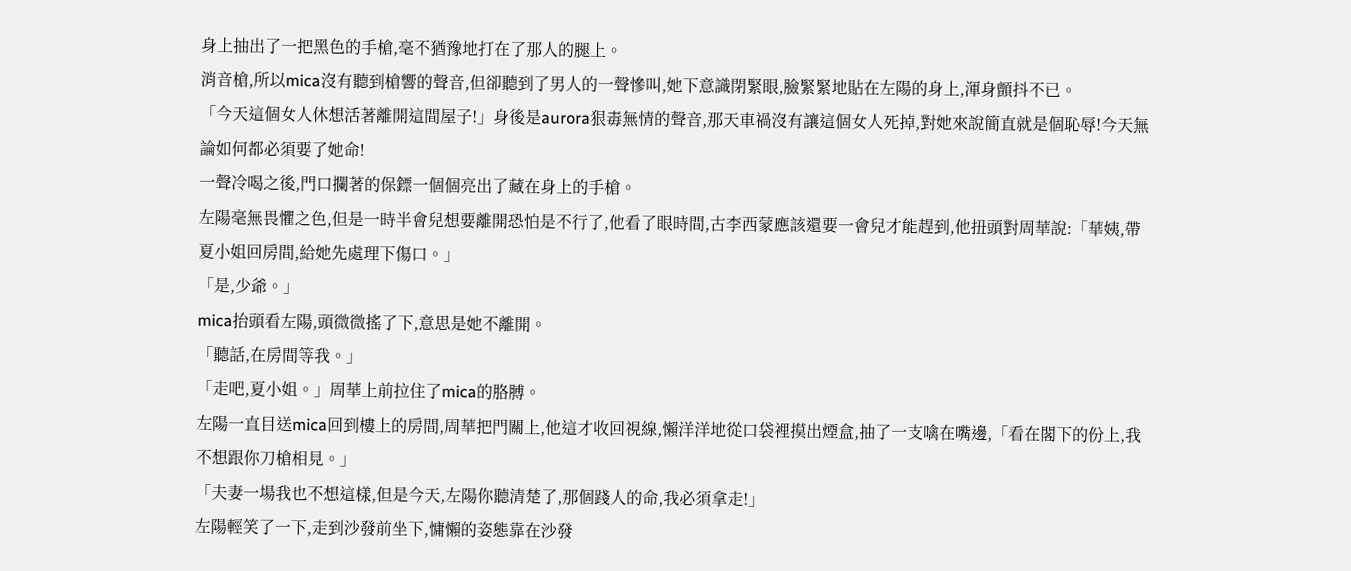身上抽出了一把黑色的手槍,毫不猶豫地打在了那人的腿上。
消音槍,所以mica沒有聽到槍響的聲音,但卻聽到了男人的一聲慘叫,她下意識閉緊眼,臉緊緊地貼在左陽的身上,渾身顫抖不已。
「今天這個女人休想活著離開這間屋子!」身後是aurora狠毒無情的聲音,那天車禍沒有讓這個女人死掉,對她來說簡直就是個恥辱!今天無論如何都必須要了她命!
一聲冷喝之後,門口攔著的保鏢一個個亮出了藏在身上的手槍。
左陽毫無畏懼之色,但是一時半會兒想要離開恐怕是不行了,他看了眼時間,古李西蒙應該還要一會兒才能趕到,他扭頭對周華說:「華姨,帶夏小姐回房間,給她先處理下傷口。」
「是,少爺。」
mica抬頭看左陽,頭微微搖了下,意思是她不離開。
「聽話,在房間等我。」
「走吧,夏小姐。」周華上前拉住了mica的胳膊。
左陽一直目送mica回到樓上的房間,周華把門關上,他這才收回視線,懶洋洋地從口袋裡摸出煙盒,抽了一支噙在嘴邊,「看在閣下的份上,我不想跟你刀槍相見。」
「夫妻一場我也不想這樣,但是今天,左陽你聽清楚了,那個踐人的命,我必須拿走!」
左陽輕笑了一下,走到沙發前坐下,慵懶的姿態靠在沙發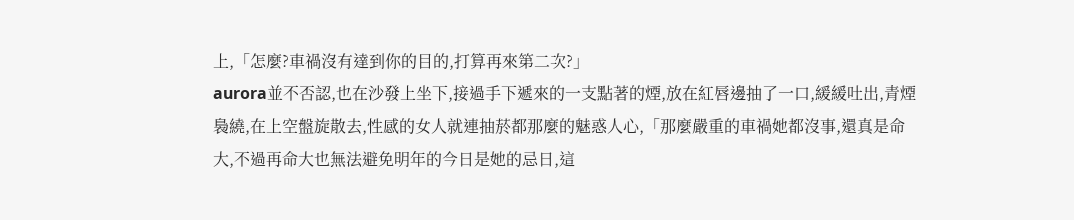上,「怎麼?車禍沒有達到你的目的,打算再來第二次?」
aurora並不否認,也在沙發上坐下,接過手下遞來的一支點著的煙,放在紅唇邊抽了一口,緩緩吐出,青煙裊繞,在上空盤旋散去,性感的女人就連抽菸都那麼的魅惑人心,「那麼嚴重的車禍她都沒事,還真是命大,不過再命大也無法避免明年的今日是她的忌日,這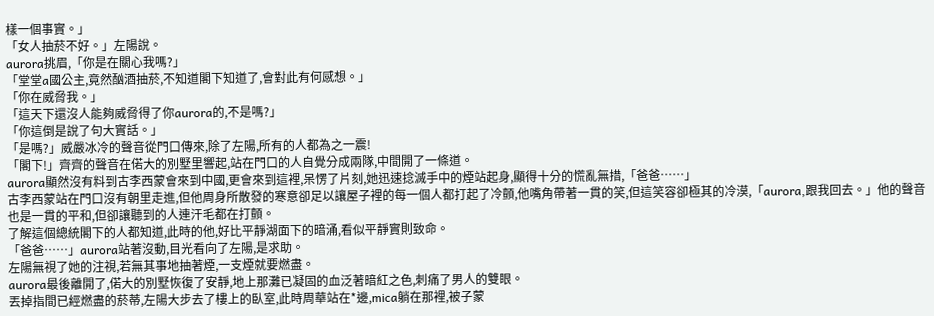樣一個事實。」
「女人抽菸不好。」左陽說。
aurora挑眉,「你是在關心我嗎?」
「堂堂a國公主,竟然酗酒抽菸,不知道閣下知道了,會對此有何感想。」
「你在威脅我。」
「這天下還沒人能夠威脅得了你aurora的,不是嗎?」
「你這倒是說了句大實話。」
「是嗎?」威嚴冰冷的聲音從門口傳來,除了左陽,所有的人都為之一震!
「閣下!」齊齊的聲音在偌大的別墅里響起,站在門口的人自覺分成兩隊,中間開了一條道。
aurora顯然沒有料到古李西蒙會來到中國,更會來到這裡,呆愣了片刻,她迅速捻滅手中的煙站起身,顯得十分的慌亂無措,「爸爸……」
古李西蒙站在門口沒有朝里走進,但他周身所散發的寒意卻足以讓屋子裡的每一個人都打起了冷顫,他嘴角帶著一貫的笑,但這笑容卻極其的冷漠,「aurora,跟我回去。」他的聲音也是一貫的平和,但卻讓聽到的人連汗毛都在打顫。
了解這個總統閣下的人都知道,此時的他,好比平靜湖面下的暗涌,看似平靜實則致命。
「爸爸……」aurora站著沒動,目光看向了左陽,是求助。
左陽無視了她的注視,若無其事地抽著煙,一支煙就要燃盡。
aurora最後離開了,偌大的別墅恢復了安靜,地上那灘已凝固的血泛著暗紅之色,刺痛了男人的雙眼。
丟掉指間已經燃盡的菸蒂,左陽大步去了樓上的臥室,此時周華站在*邊,mica躺在那裡,被子蒙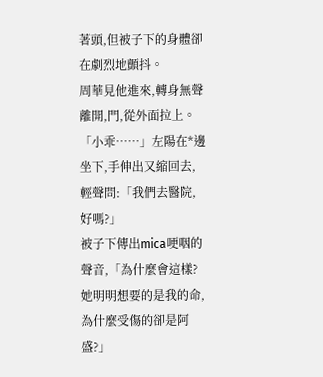著頭,但被子下的身體卻在劇烈地顫抖。
周華見他進來,轉身無聲離開,門,從外面拉上。
「小乖……」左陽在*邊坐下,手伸出又縮回去,輕聲問:「我們去醫院,好嗎?」
被子下傳出mica哽咽的聲音,「為什麼會這樣?她明明想要的是我的命,為什麼受傷的卻是阿盛?」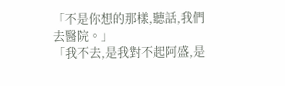「不是你想的那樣,聽話,我們去醫院。」
「我不去,是我對不起阿盛,是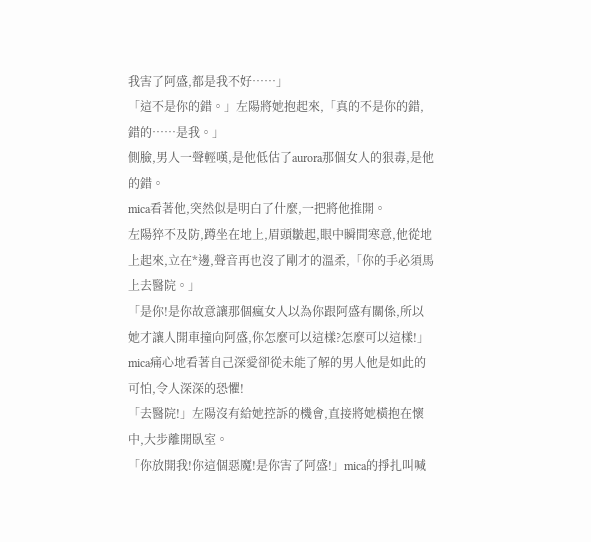我害了阿盛,都是我不好……」
「這不是你的錯。」左陽將她抱起來,「真的不是你的錯,錯的……是我。」
側臉,男人一聲輕嘆,是他低估了aurora那個女人的狠毒,是他的錯。
mica看著他,突然似是明白了什麼,一把將他推開。
左陽猝不及防,蹲坐在地上,眉頭皺起,眼中瞬間寒意,他從地上起來,立在*邊,聲音再也沒了剛才的溫柔,「你的手必須馬上去醫院。」
「是你!是你故意讓那個瘋女人以為你跟阿盛有關係,所以她才讓人開車撞向阿盛,你怎麼可以這樣?怎麼可以這樣!」mica痛心地看著自己深愛卻從未能了解的男人他是如此的可怕,令人深深的恐懼!
「去醫院!」左陽沒有給她控訴的機會,直接將她橫抱在懷中,大步離開臥室。
「你放開我!你這個惡魔!是你害了阿盛!」mica的掙扎叫喊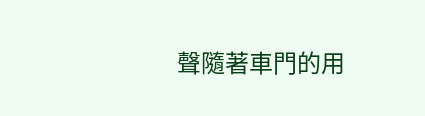聲隨著車門的用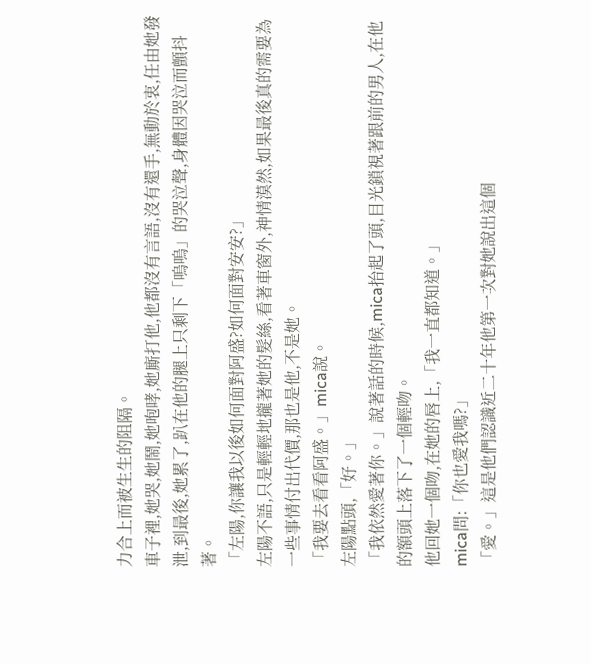力合上而被生生的阻隔。
車子裡,她哭,她鬧,她咆哮,她廝打他,他都沒有言語,沒有還手,無動於衷,任由她發泄,到最後,她累了,趴在他的腿上只剩下「嗚嗚」的哭泣聲,身體因哭泣而顫抖著。
「左陽,你讓我以後如何面對阿盛?如何面對安安?」
左陽不語,只是輕輕地攏著她的髮絲,看著車窗外,神情漠然,如果最後真的需要為一些事情付出代價,那也是他,不是她。
「我要去看看阿盛。」mica說。
左陽點頭,「好。」
「我依然愛著你。」說著話的時候,mica抬起了頭,目光鎖視著跟前的男人,在他的額頭上落下了一個輕吻。
他回她一個吻,在她的唇上,「我一直都知道。」
mica問:「你也愛我嗎?」
「愛。」這是他們認識近二十年他第一次對她說出這個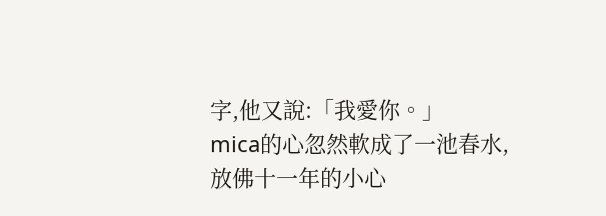字,他又說:「我愛你。」
mica的心忽然軟成了一池春水,放佛十一年的小心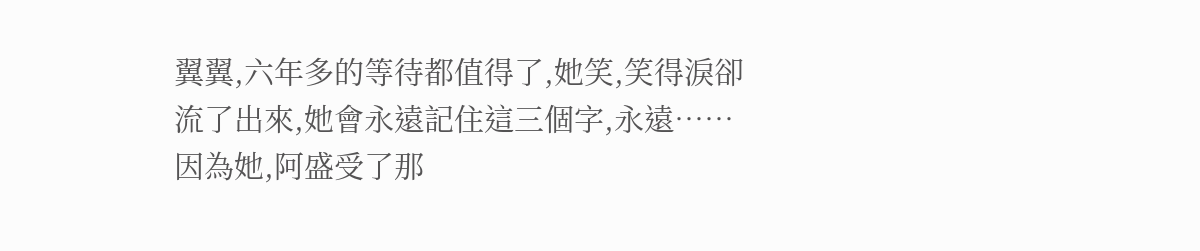翼翼,六年多的等待都值得了,她笑,笑得淚卻流了出來,她會永遠記住這三個字,永遠……
因為她,阿盛受了那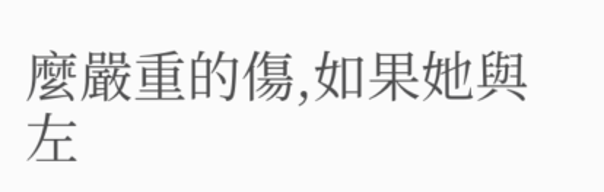麼嚴重的傷,如果她與左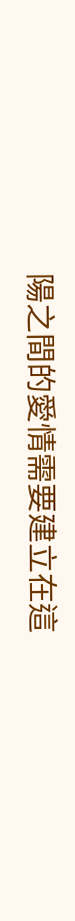陽之間的愛情需要建立在這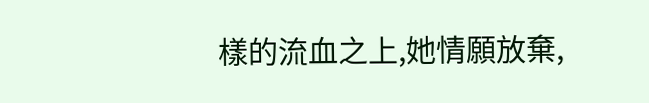樣的流血之上,她情願放棄,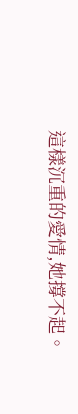這樣沉重的愛情,她撐不起。